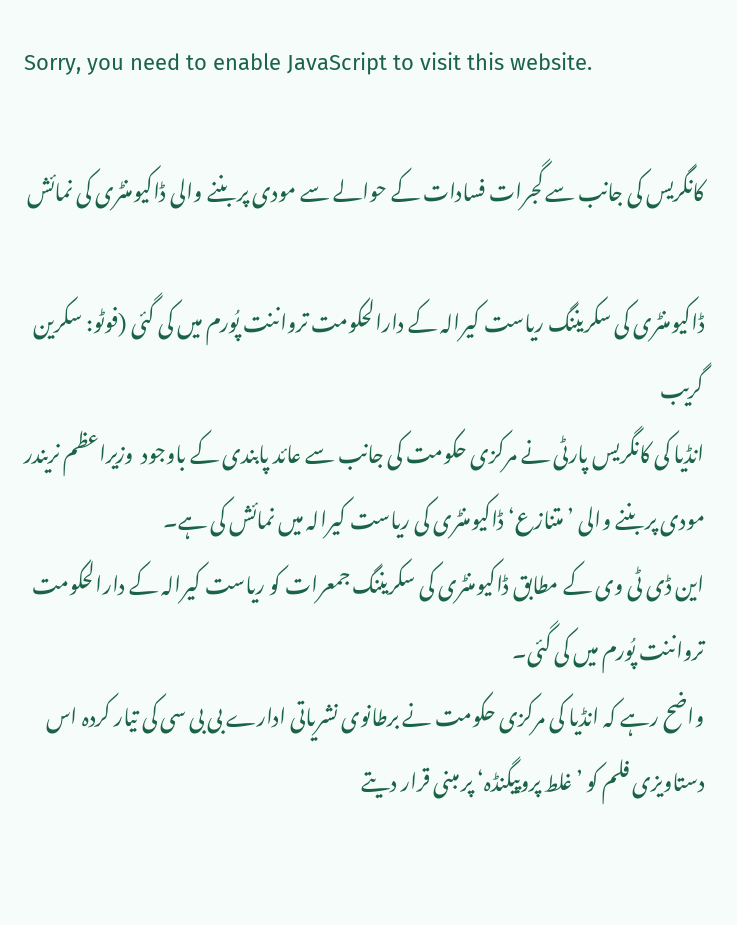Sorry, you need to enable JavaScript to visit this website.

کانگریس کی جانب سے گجرات فسادات کے حوالے سے مودی پر بننے والی ڈاکیومنٹری کی نمائش

ڈاکیومنٹری کی سکریننگ ریاست کیرالہ کے دارالحکومت ترواننت پُورم میں کی گئی (فوٹو: سکرین گریب
انڈیا کی کانگریس پارٹی نے مرکزی حکومت کی جانب سے عائد پابندی کے باوجود  وزیراعظم نریندر مودی پر بننے والی ’متنازع‘ ڈاکیومنٹری کی ریاست کیرالہ میں نمائش کی ہے۔
این ڈی ٹی وی کے مطابق ڈاکیومنٹری کی سکریننگ جمعرات کو ریاست کیرالہ کے دارالحکومت ترواننت پُورم میں کی گئی۔
واضح رہے کہ انڈیا کی مرکزی حکومت نے برطانوی نشریاتی ادارے بی بی سی کی تیار کردہ اس دستاویزی فلم کو ’غلط پروپیگنڈہ‘ پر مبنی قرار دیتے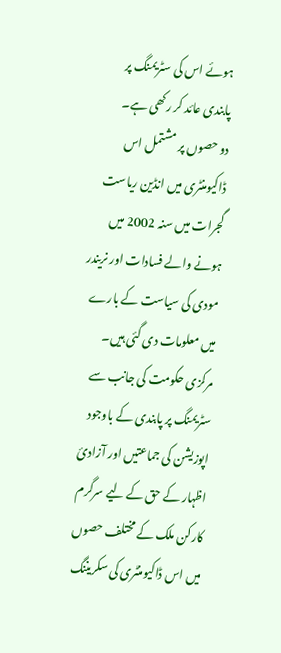ہوئے اس کی سٹریمنگ پر پابندی عائد کر رکھی ہے۔
دو حصوں پر مشتمل اس ڈاکیومنٹری میں انڈین ریاست گجرات میں سنہ 2002 میں ہونے والے فسادات اور نریندر مودی کی سیاست کے بارے میں معلومات دی گئی ہیں۔
مرکزی حکومت کی جانب سے سٹریمنگ پر پابندی کے باوجود اپوزیشن کی جماعتیں اور آزادیٔ اظہار کے حق کے لیے سرگرم کارکن ملک کے مختلف حصوں میں اس ڈاکیومنٹری کی سکریننگ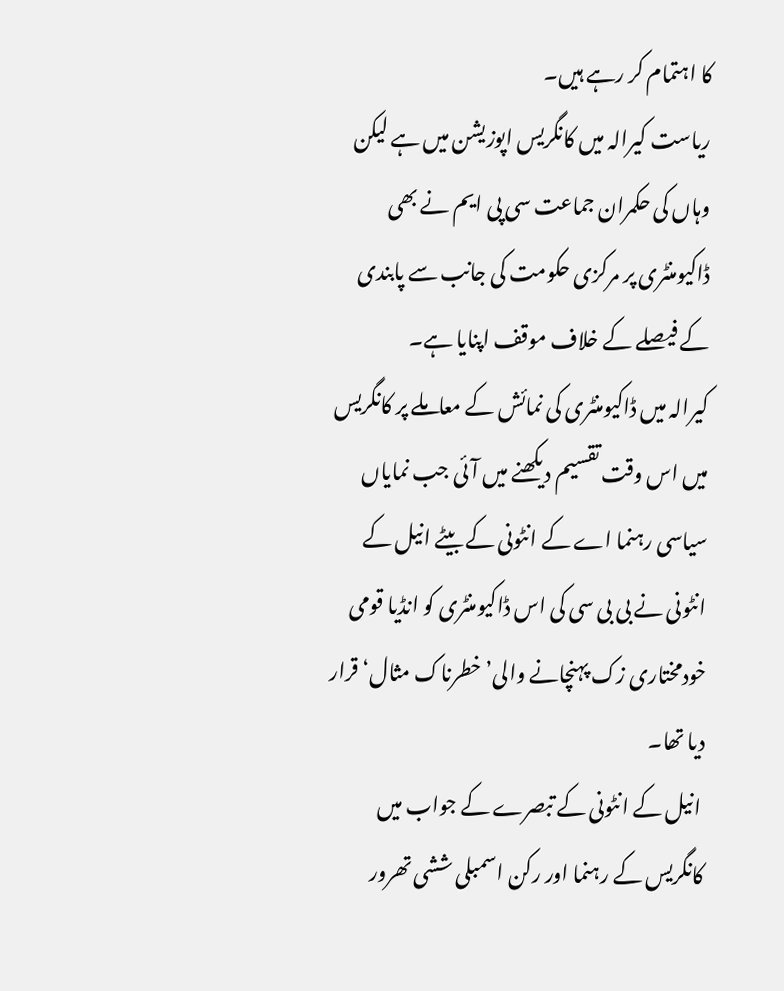کا اہتمام کر رہے ہیں۔
ریاست کیرالہ میں کانگریس اپوزیشن میں ہے لیکن وہاں کی حکمران جماعت سی پی ایم نے بھی ڈاکیومنٹری پر مرکزی حکومت کی جانب سے پابندی کے فیصلے کے خلاف موقف اپنایا ہے۔
کیرالہ میں ڈاکیومنٹری کی نمائش کے معاملے پر کانگریس میں اس وقت تقسیم دیکھنے میں آئی جب نمایاں سیاسی رہنما اے کے انٹونی کے بیٹے انیل کے انٹونی نے بی بی سی کی اس ڈاکیومنٹری کو انڈیا قومی خودمختاری زک پہنچانے والی’خطرناک مثال‘ قرار دیا تھا۔
 انیل کے انٹونی کے تبصرے کے جواب میں کانگریس کے رہنما اور رکن اسمبلی ششی تھرور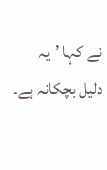نے کہا ’یہ دلیل بچکانہ ہے۔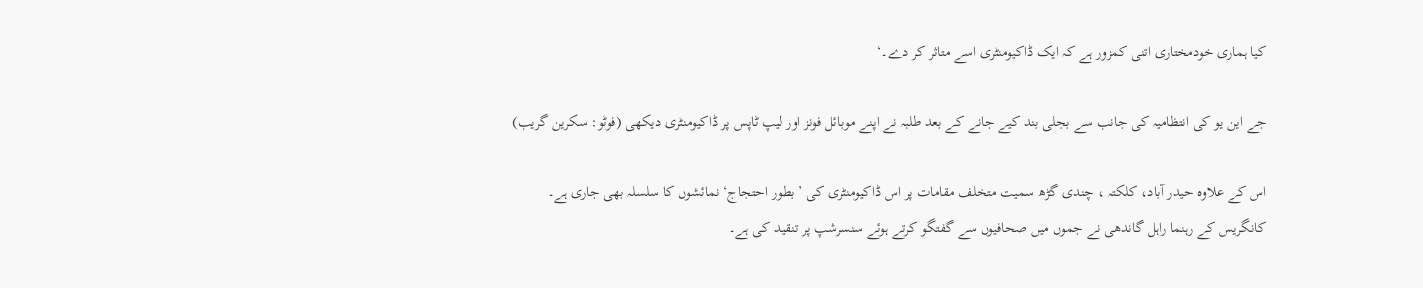کیا ہماری خودمختاری اتنی کمزور ہے کہ ایک ڈاکیومنٹری اسے متاثر کر دے۔‘

جے این یو کی انتظامیہ کی جانب سے بجلی بند کیے جانے کے بعد طلبہ نے اپنے موبائل فونز اور لیپ ٹاپس پر ڈاکیومنٹری دیکھی (فوٹو: سکرین گریب)

اس کے علاوہ حیدر آباد، کلکتہ ، چندی گڑھ سمیت متخلف مقامات پر اس ڈاکیومنٹری کی ’بطور احتجاج‘ نمائشوں کا سلسلہ بھی جاری ہے۔
کانگریس کے رہنما راہل گاندھی نے جموں میں صحافیوں سے گفتگو کرتے ہوئے سنسرشپ پر تنقید کی ہے۔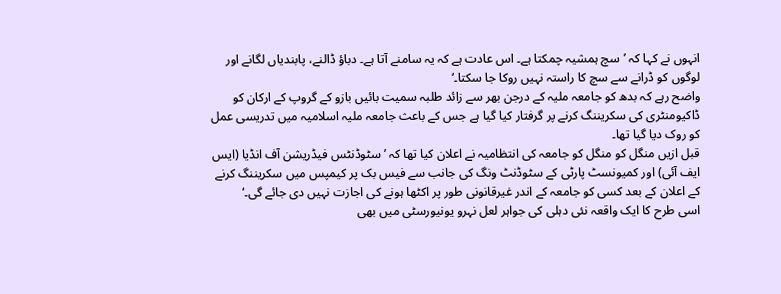انہوں نے کہا کہ ’سچ ہمشیہ چمکتا ہے۔ اس عادت ہے کہ یہ سامنے آتا ہے۔ دباؤ ڈالنے، پابندیاں لگانے اور لوگوں کو ڈرانے سے سچ کا راستہ نہیں روکا جا سکتا۔‘
واضح رہے کہ بدھ کو جامعہ ملیہ کے درجن بھر سے زائد طلبہ سمیت بائیں بازو کے گروپ کے ارکان کو ڈاکیومنٹری کی سکریننگ کرنے پر گرفتار کیا گیا ہے جس کے باعث جامعہ ملیہ اسلامیہ میں تدریسی عمل کو روک دیا گیا تھا۔
قبل ازیں منگل کو منگل کو جامعہ کی انتظامیہ نے اعلان کیا تھا کہ ’سٹوڈنٹس فیڈریشن آف انڈیا (ایس ایف آئی) اور کمیونسٹ پارٹی کے سٹوڈنٹ ونگ کی جانب سے فیس بک پر کیمپس میں سکریننگ کرنے کے اعلان کے بعد کسی کو جامعہ کے اندر غیرقانونی طور پر اکٹھا ہونے کی اجازت نہیں دی جائے گی۔‘
اسی طرح کا ایک واقعہ نئی دہلی کی جواہر لعل نہرو یونیورسٹی میں بھی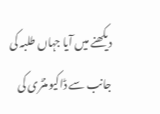دیکھنے میں آیا جہاں طلبہ کی جانب سے ڈاکیومنٹری کی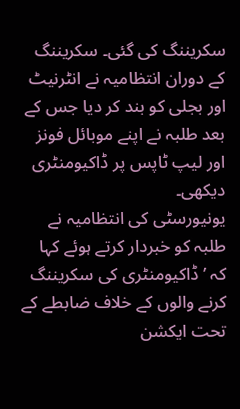سکریننگ کی گئی۔ سکریننگ کے دوران انتظامیہ نے انٹرنیٹ اور بجلی کو بند کر دیا جس کے بعد طلبہ نے اپنے موبائل فونز اور لیپ ٹاپس پر ڈاکیومنٹری دیکھی۔
یونیورسٹی کی انتظامیہ نے طلبہ کو خبردار کرتے ہوئے کہا کہ ’ڈاکیومنٹری کی سکریننگ کرنے والوں کے خلاف ضابطے کے تحت ایکشن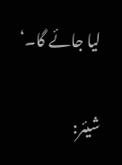لیا جائے گا۔‘


شیئر: